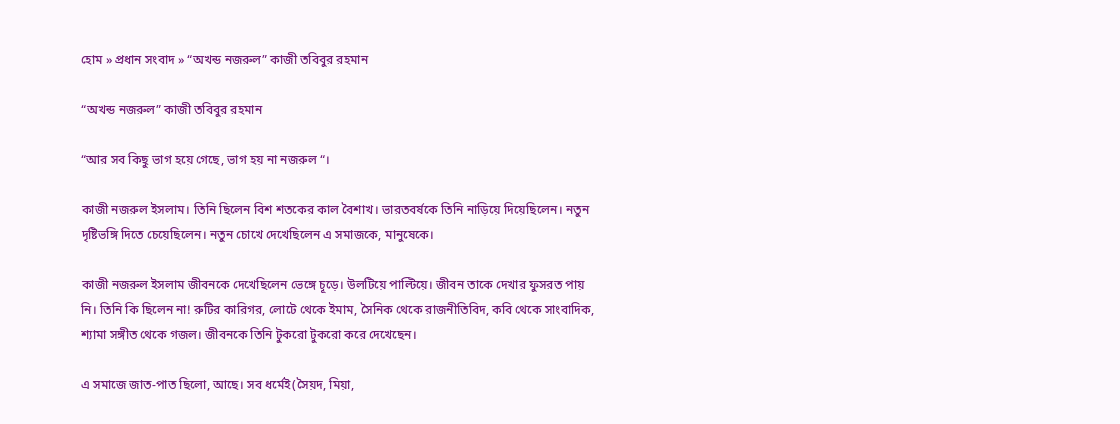হোম » প্রধান সংবাদ » “অখন্ড নজরুল” কাজী তবিবুর রহমান

“অখন্ড নজরুল” কাজী তবিবুর রহমান

“আর সব কিছু ভাগ হয়ে গেছে, ভাগ হয় না নজরুল “।

কাজী নজরুল ইসলাম। তিনি ছিলেন বিশ শতকের কাল বৈশাখ। ভারতবর্ষকে তিনি নাড়িয়ে দিয়েছিলেন। নতুন দৃষ্টিভঙ্গি দিতে চেয়েছিলেন। নতুন চোখে দেখেছিলেন এ সমাজকে, মানুষেকে।

কাজী নজরুল ইসলাম জীবনকে দেখেছিলেন ভেঙ্গে চূড়ে। উলটিয়ে পাল্টিয়ে। জীবন তাকে দেখার ফুসরত পায় নি। তিনি কি ছিলেন না! রুটির কারিগর, লোটে থেকে ইমাম, সৈনিক থেকে রাজনীতিবিদ, কবি থেকে সাংবাদিক, শ্যামা সঙ্গীত থেকে গজল। জীবনকে তিনি টুকরো টুকরো করে দেখেছেন।

এ সমাজে জাত-পাত ছিলো, আছে। সব ধর্মেই(সৈয়দ, মিয়া,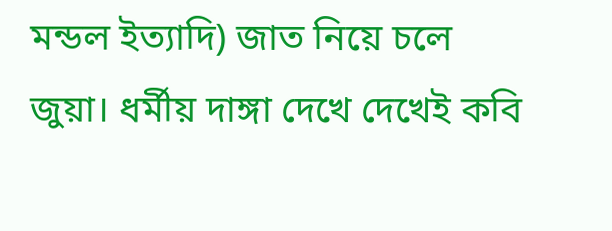মন্ডল ইত্যাদি) জাত নিয়ে চলে জুয়া। ধর্মীয় দাঙ্গা দেখে দেখেই কবি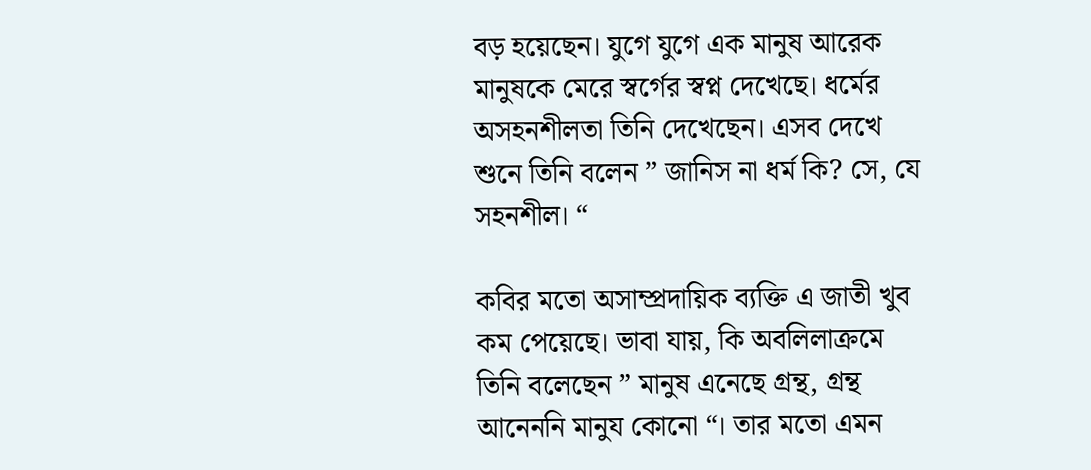বড় হয়েছেন। যুগে যুগে এক মানুষ আরেক মানুষকে মেরে স্বর্গের স্বপ্ন দেখেছে। ধর্মের অসহনশীলতা তিনি দেখেছেন। এসব দেখে শুনে তিনি বলেন ” জানিস না ধর্ম কি? সে, যে সহনশীল। “

কবির মতো অসাম্প্রদায়িক ব্যক্তি এ জাতী খুব কম পেয়েছে। ভাবা যায়, কি অবলিলাক্রমে তিনি বলেছেন ” মানুষ এনেছে গ্রন্থ, গ্রন্থ আনেননি মানুয কোনো “। তার মতো এমন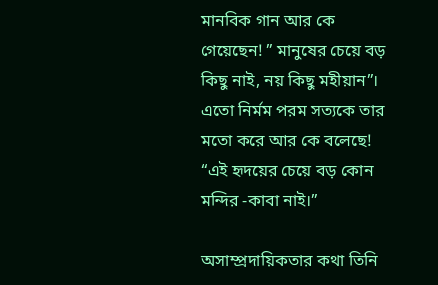মানবিক গান আর কে গেয়েছেন! ” মানুষের চেয়ে বড় কিছু নাই, নয় কিছু মহীয়ান”। এতো নির্মম পরম সত্যকে তার মতো করে আর কে বলেছে! “এই হৃদয়ের চেয়ে বড় কোন মন্দির -কাবা নাই।”

অসাম্প্রদায়িকতার কথা তিনি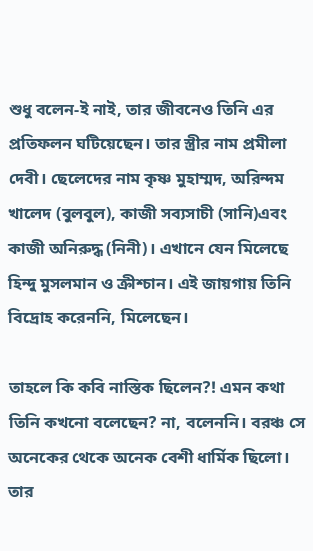শুধু বলেন-ই নাই, তার জীবনেও তিনি এর প্রতিফলন ঘটিয়েছেন। তার স্ত্রীর নাম প্রমীলা দেবী। ছেলেদের নাম কৃষ্ণ মুহাম্মদ, অরিন্দম খালেদ (বুলবুল), কাজী সব্যসাচী (সানি)এবং কাজী অনিরুদ্ধ (নিনী)। এখানে যেন মিলেছে হিন্দু মুসলমান ও ক্রীশ্চান। এই জায়গায় তিনি বিদ্রোহ করেননি, মিলেছেন।

তাহলে কি কবি নাস্তিক ছিলেন?! এমন কথা তিনি কখনো বলেছেন? না, বলেননি। বরঞ্চ সে অনেকের থেকে অনেক বেশী ধার্মিক ছিলো। তার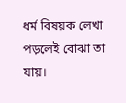ধর্ম বিষয়ক লেখা পড়লেই বোঝা তা যায়।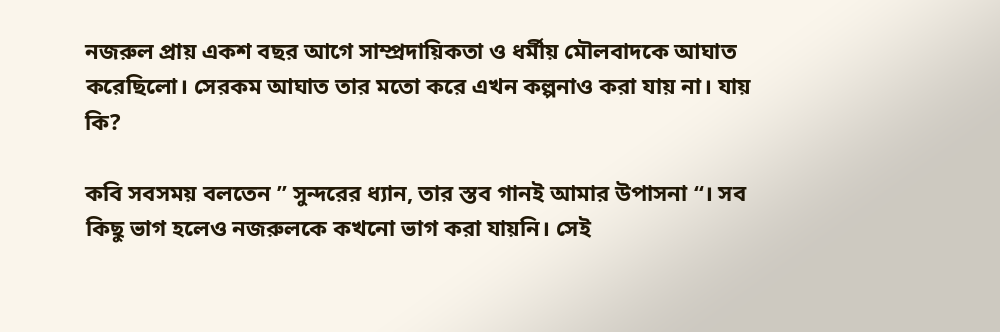নজরুল প্রায় একশ বছর আগে সাম্প্রদায়িকতা ও ধর্মীয় মৌলবাদকে আঘাত করেছিলো। সেরকম আঘাত তার মতো করে এখন কল্পনাও করা যায় না। যায় কি?

কবি সবসময় বলতেন ” সুন্দরের ধ্যান, তার স্তব গানই আমার উপাসনা “। সব কিছু ভাগ হলেও নজরুলকে কখনো ভাগ করা যায়নি। সেই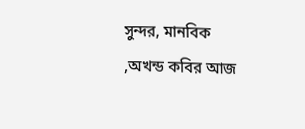সুন্দর, মানবিক ,অখন্ড কবির আজ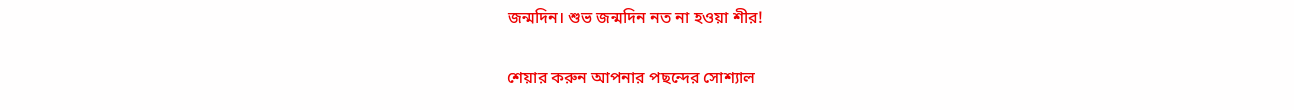জন্মদিন। শুভ জন্মদিন নত না হওয়া শীর!

শেয়ার করুন আপনার পছন্দের সোশ্যাল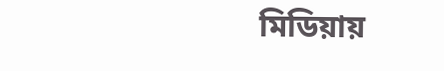মিডিয়ায়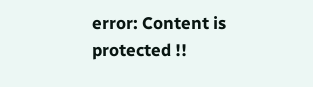error: Content is protected !!